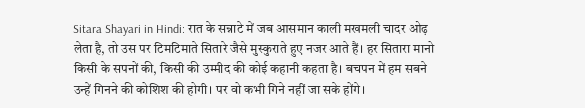Sitara Shayari in Hindi: रात के सन्नाटे में जब आसमान काली मखमली चादर ओढ़ लेता है, तो उस पर टिमटिमाते सितारे जैसे मुस्कुराते हुए नजर आते हैं। हर सितारा मानो किसी के सपनों की, किसी की उम्मीद की कोई कहानी कहता है। बचपन में हम सबने उन्हें गिनने की कोशिश की होगी। पर वो कभी गिने नहीं जा सके होंगे।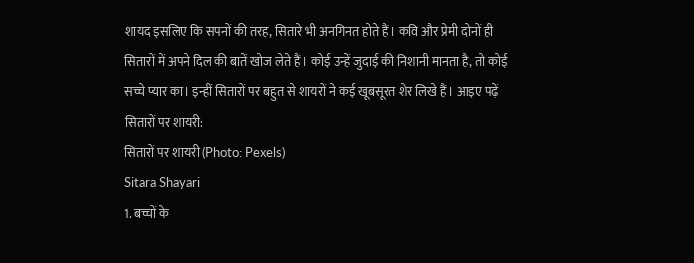शायद इसलिए कि सपनों की तरह, सितारे भी अनगिनत होते हैं। कवि और प्रेमी दोनों ही सितारों में अपने दिल की बातें खोज लेते हैं। कोई उन्हें जुदाई की निशानी मानता है, तो कोई सच्चे प्यार का। इन्हीं सितारों पर बहुत से शायरों ने कई खूबसूरत शेर लिखे हैं। आइए पढ़ें सितारों पर शायरी:
सितारों पर शायरी (Photo: Pexels)
Sitara Shayari
1. बच्चों के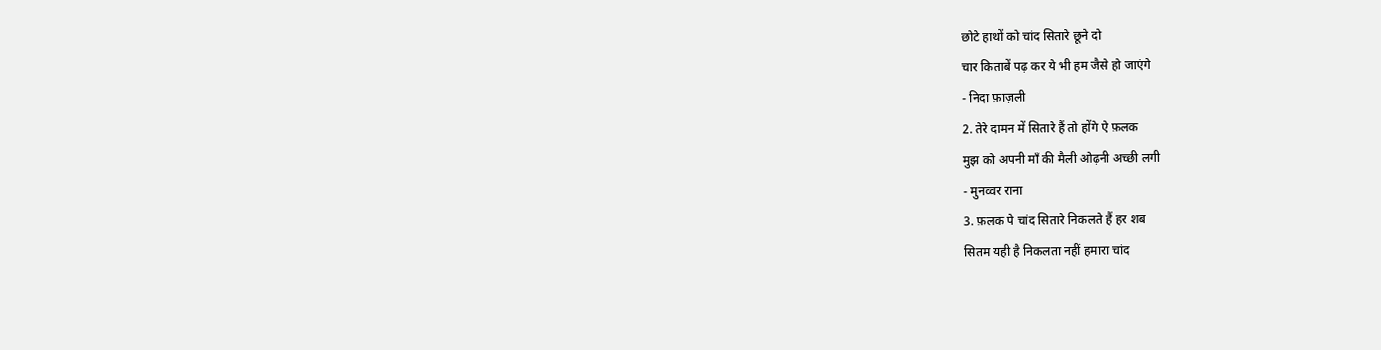छोटे हाथों को चांद सितारे छूने दो
चार किताबें पढ़ कर ये भी हम जैसे हो जाएंगे
- निदा फ़ाज़ली
2. तेरे दामन में सितारे हैं तो होंगे ऐ फ़लक
मुझ को अपनी माँ की मैली ओढ़नी अच्छी लगी
- मुनव्वर राना
3. फ़लक पे चांद सितारे निकलते हैं हर शब
सितम यही है निकलता नहीं हमारा चांद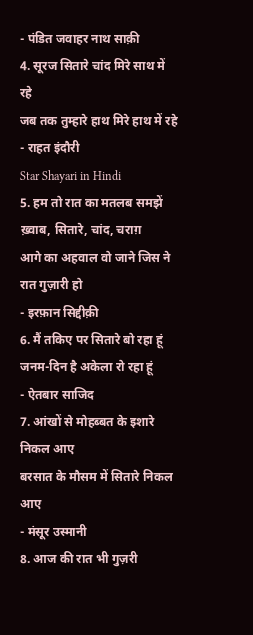- पंडित जवाहर नाथ साक़ी
4. सूरज सितारे चांद मिरे साथ में रहे
जब तक तुम्हारे हाथ मिरे हाथ में रहे
- राहत इंदौरी
Star Shayari in Hindi
5. हम तो रात का मतलब समझें ख़्वाब, सितारे, चांद, चराग़
आगे का अहवाल वो जाने जिस ने रात गुज़ारी हो
- इरफ़ान सिद्दीक़ी
6. मैं तकिए पर सितारे बो रहा हूं
जनम-दिन है अकेला रो रहा हूं
- ऐतबार साजिद
7. आंखों से मोहब्बत के इशारे निकल आए
बरसात के मौसम में सितारे निकल आए
- मंसूर उस्मानी
8. आज की रात भी गुज़री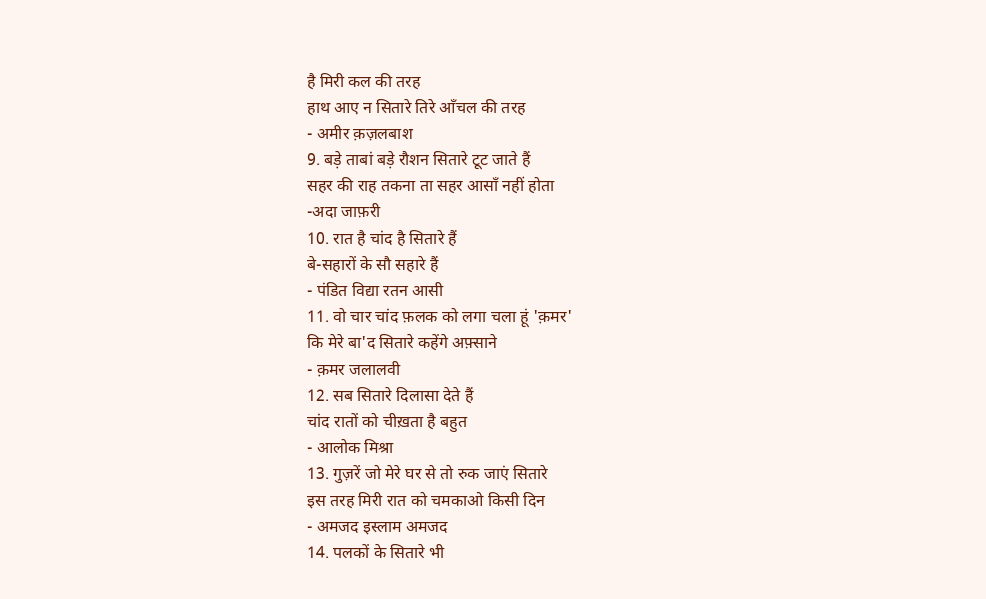है मिरी कल की तरह
हाथ आए न सितारे तिरे आँचल की तरह
- अमीर क़ज़लबाश
9. बड़े ताबां बड़े रौशन सितारे टूट जाते हैं
सहर की राह तकना ता सहर आसाँ नहीं होता
-अदा जाफ़री
10. रात है चांद है सितारे हैं
बे-सहारों के सौ सहारे हैं
- पंडित विद्या रतन आसी
11. वो चार चांद फ़लक को लगा चला हूं 'क़मर'
कि मेरे बा'द सितारे कहेंगे अफ़्साने
- क़मर जलालवी
12. सब सितारे दिलासा देते हैं
चांद रातों को चीख़ता है बहुत
- आलोक मिश्रा
13. गुज़रें जो मेरे घर से तो रुक जाएं सितारे
इस तरह मिरी रात को चमकाओ किसी दिन
- अमजद इस्लाम अमजद
14. पलकों के सितारे भी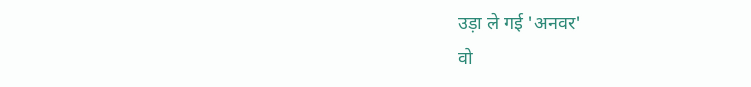उड़ा ले गई 'अनवर'
वो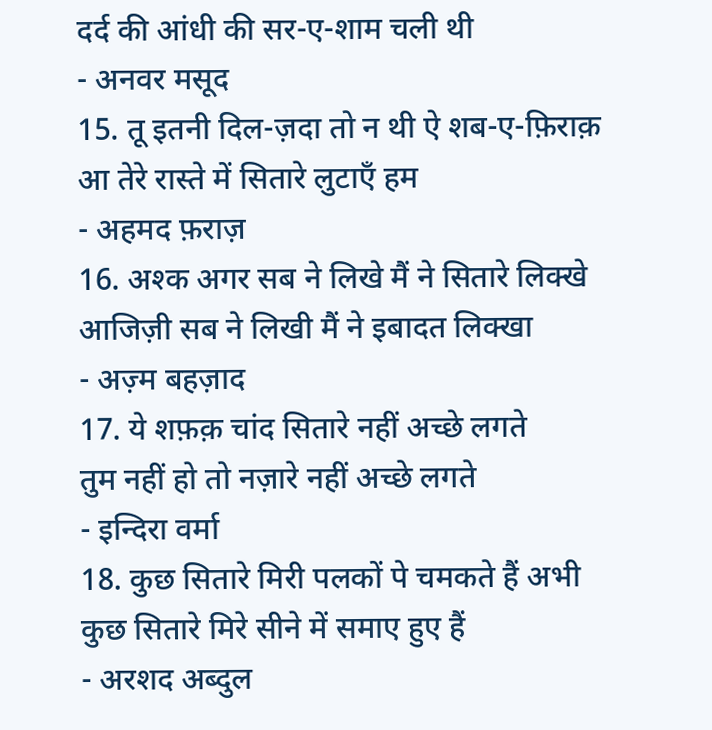दर्द की आंधी की सर-ए-शाम चली थी
- अनवर मसूद
15. तू इतनी दिल-ज़दा तो न थी ऐ शब-ए-फ़िराक़
आ तेरे रास्ते में सितारे लुटाएँ हम
- अहमद फ़राज़
16. अश्क अगर सब ने लिखे मैं ने सितारे लिक्खे
आजिज़ी सब ने लिखी मैं ने इबादत लिक्खा
- अज़्म बहज़ाद
17. ये शफ़क़ चांद सितारे नहीं अच्छे लगते
तुम नहीं हो तो नज़ारे नहीं अच्छे लगते
- इन्दिरा वर्मा
18. कुछ सितारे मिरी पलकों पे चमकते हैं अभी
कुछ सितारे मिरे सीने में समाए हुए हैं
- अरशद अब्दुल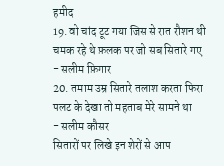हमीद
19. वो चांद टूट गया जिस से रात रौशन थी
चमक रहे थे फ़लक पर जो सब सितारे गए
- सलीम फ़िगार
20. तमाम उम्र सितारे तलाश करता फिरा
पलट के देखा तो महताब मेरे सामने था
- सलीम कौसर
सितारों पर लिखे इन शेरों से आप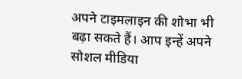अपने टाइमलाइन की शोभा भी बढ़ा सकते हैं। आप इन्हें अपने सोशल मीडिया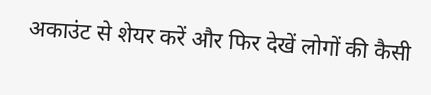अकाउंट से शेयर करें और फिर देखें लोगों की कैसी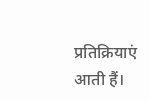प्रतिक्रियाएं आती हैं।